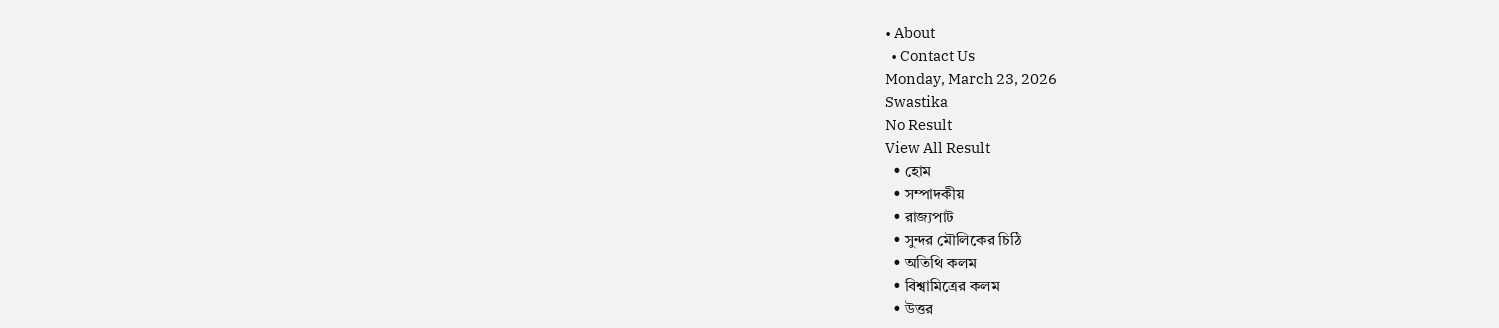• About
  • Contact Us
Monday, March 23, 2026
Swastika
No Result
View All Result
  • হোম
  • সম্পাদকীয়
  • রাজ্যপাট
  • সুন্দর মৌলিকের চিঠি
  • অতিথি কলম
  • বিশ্বামিত্রের কলম
  • উত্তর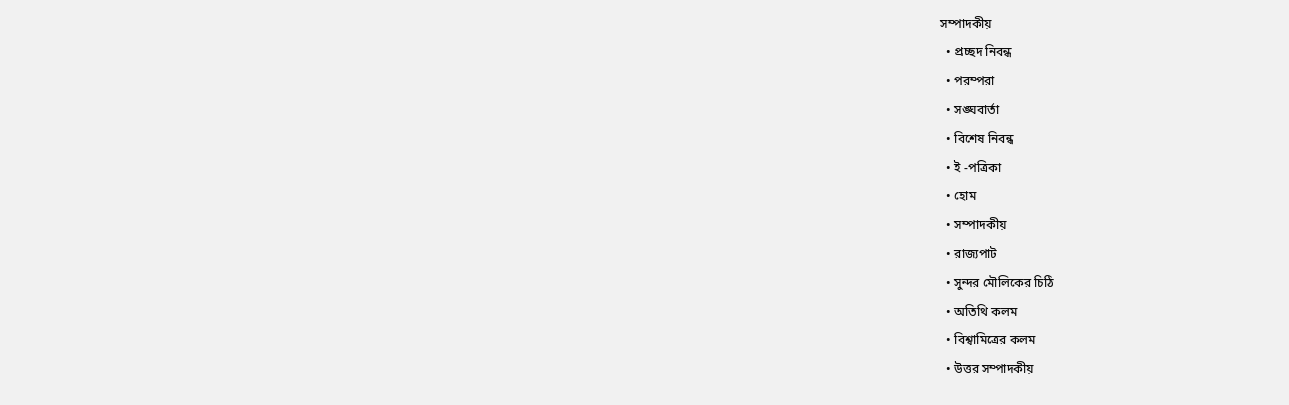সম্পাদকীয়
  • প্রচ্ছদ নিবন্ধ
  • পরম্পরা
  • সঙ্ঘবার্তা
  • বিশেষ নিবন্ধ
  • ই -পত্রিকা
  • হোম
  • সম্পাদকীয়
  • রাজ্যপাট
  • সুন্দর মৌলিকের চিঠি
  • অতিথি কলম
  • বিশ্বামিত্রের কলম
  • উত্তর সম্পাদকীয়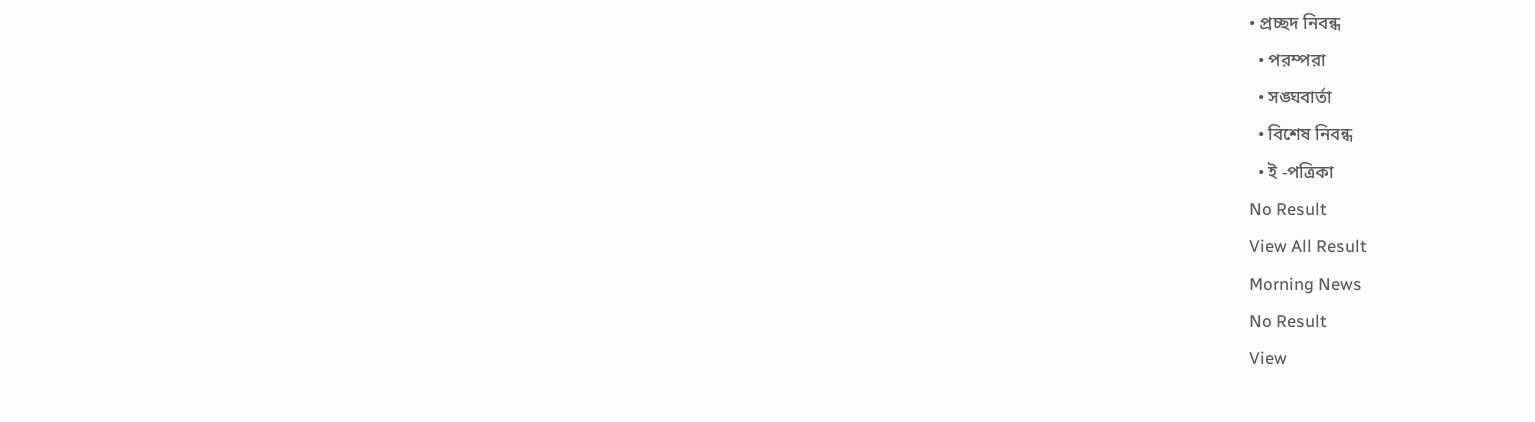• প্রচ্ছদ নিবন্ধ
  • পরম্পরা
  • সঙ্ঘবার্তা
  • বিশেষ নিবন্ধ
  • ই -পত্রিকা
No Result
View All Result
Morning News
No Result
View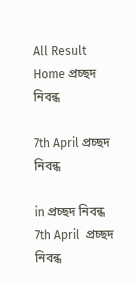All Result
Home প্রচ্ছদ নিবন্ধ

7th April প্রচ্ছদ নিবন্ধ

in প্রচ্ছদ নিবন্ধ
7th April  প্রচ্ছদ নিবন্ধ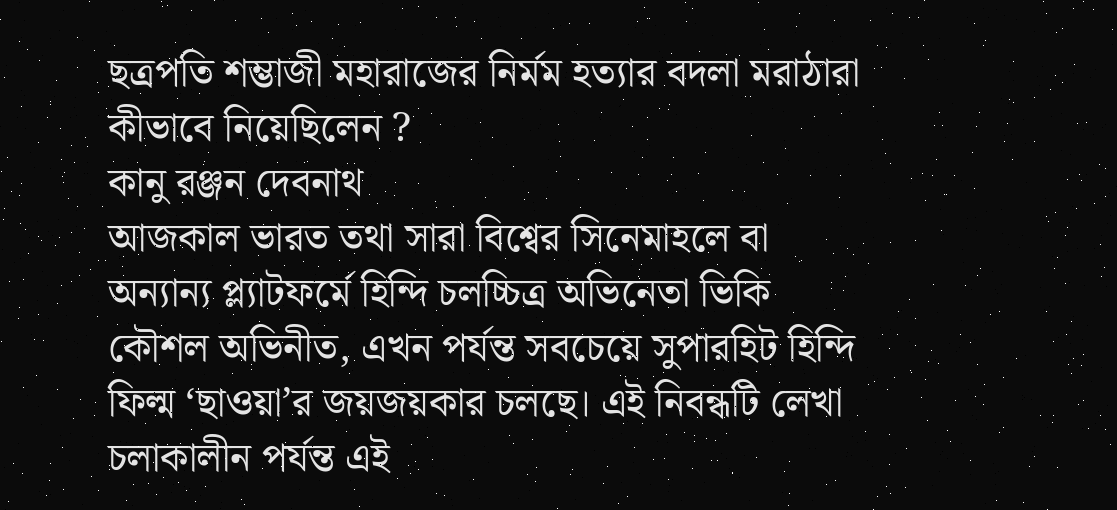ছত্রপতি শম্ভাজী মহারাজের নির্মম হত্যার বদলা মরাঠারা কীভাবে নিয়েছিলেন ?
কানু রঞ্জন দেবনাথ
আজকাল ভারত তথা সারা বিশ্বের সিনেমাহলে বা অন্যান্য প্ল্যাটফর্মে হিন্দি চলচ্চিত্র অভিনেতা ভিকি কৌশল অভিনীত, এখন পর্যন্ত সবচেয়ে সুপারহিট হিন্দি ফিল্ম ‘ছাওয়া’র জয়জয়কার চলছে। এই নিবন্ধটি লেখা চলাকালীন পর্যন্ত এই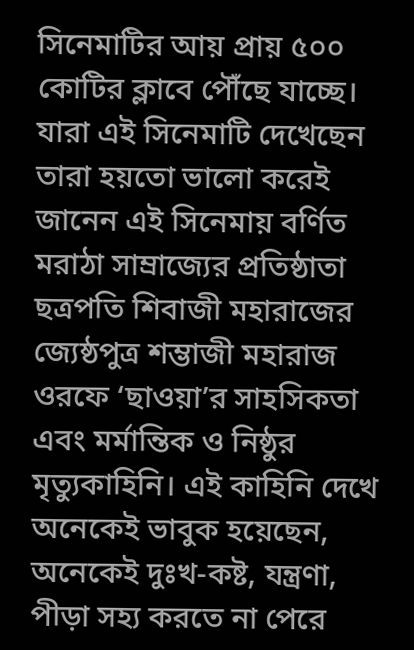সিনেমাটির আয় প্রায় ৫০০ কোটির ক্লাবে পৌঁছে যাচ্ছে। যারা এই সিনেমাটি দেখেছেন তারা হয়তো ভালো করেই জানেন এই সিনেমায় বর্ণিত মরাঠা সাম্রাজ্যের প্রতিষ্ঠাতা ছত্রপতি শিবাজী মহারাজের জ্যেষ্ঠপুত্র শম্ভাজী মহারাজ ওরফে ‘ছাওয়া’র সাহসিকতা এবং মর্মান্তিক ও নিষ্ঠুর মৃত্যুকাহিনি। এই কাহিনি দেখে অনেকেই ভাবুক হয়েছেন, অনেকেই দুঃখ-কষ্ট, যন্ত্রণা, পীড়া সহ্য করতে না পেরে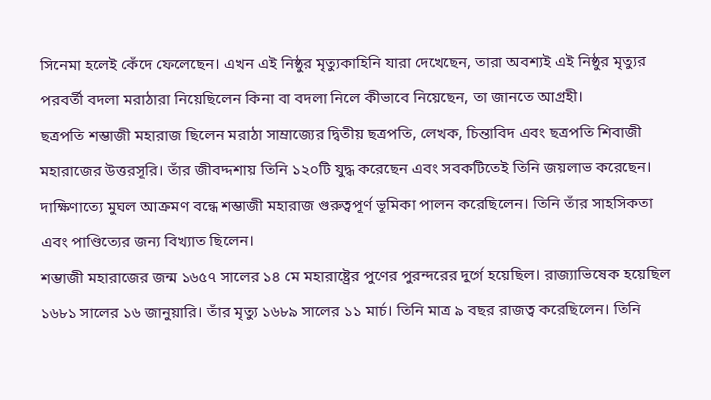সিনেমা হলেই কেঁদে ফেলেছেন। এখন এই নিষ্ঠুর মৃত্যুকাহিনি যারা দেখেছেন, তারা অবশ্যই এই নিষ্ঠুর মৃত্যুর পরবর্তী বদলা মরাঠারা নিয়েছিলেন কিনা বা বদলা নিলে কীভাবে নিয়েছেন, তা জানতে আগ্রহী।
ছত্রপতি শম্ভাজী মহারাজ ছিলেন মরাঠা সাম্রাজ্যের দ্বিতীয় ছত্রপতি, লেখক, চিন্তাবিদ এবং ছত্রপতি শিবাজী মহারাজের উত্তরসূরি। তাঁর জীবদ্দশায় তিনি ১২০টি যুদ্ধ করেছেন এবং সবকটিতেই তিনি জয়লাভ করেছেন। দাক্ষিণাত্যে মুঘল আক্রমণ বন্ধে শম্ভাজী মহারাজ গুরুত্বপূর্ণ ভূমিকা পালন করেছিলেন। তিনি তাঁর সাহসিকতা এবং পাণ্ডিত্যের জন্য বিখ্যাত ছিলেন।
শম্ভাজী মহারাজের জন্ম ১৬৫৭ সালের ১৪ মে মহারাষ্ট্রের পুণের পুরন্দরের দুর্গে হয়েছিল। রাজ্যাভিষেক হয়েছিল ১৬৮১ সালের ১৬ জানুয়ারি। তাঁর মৃত্যু ১৬৮৯ সালের ১১ মার্চ। তিনি মাত্র ৯ বছর রাজত্ব করেছিলেন। তিনি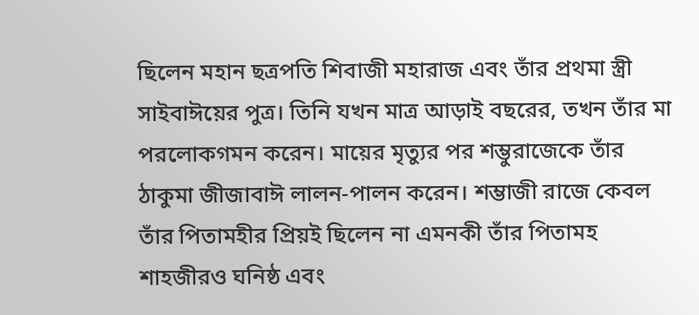ছিলেন মহান ছত্রপতি শিবাজী মহারাজ এবং তাঁর প্রথমা স্ত্রী সাইবাঈয়ের পুত্র। তিনি যখন মাত্র আড়াই বছরের, তখন তাঁর মা পরলোকগমন করেন। মায়ের মৃত্যুর পর শম্ভুরাজেকে তাঁর ঠাকুমা জীজাবাঈ লালন-পালন করেন। শম্ভাজী রাজে কেবল তাঁর পিতামহীর প্রিয়ই ছিলেন না এমনকী তাঁর পিতামহ শাহজীরও ঘনিষ্ঠ এবং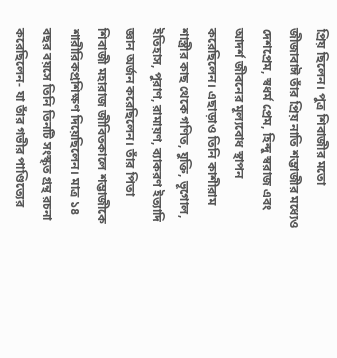প্রিয় ছিলেন। পুত্র শিবাজীর মতো জীজাবাঈ তাঁর প্রিয় নাতি শম্ভাজীর মধ্যেও দেশপ্রেম, স্বধর্ম প্রেম, হিন্দু স্বরাজ এবং আদর্শ জীবনের মূল্যবোধ স্থাপন করেছিলেন। এছাড়াও তিনি কাশীরাম শাস্ত্রীর কাছ থেকে গণিত, যুক্তি, ভূগোল, ইতিহাস, পুরাণ, রামায়ণ, ব্যাকরণ ইত্যাদি জ্ঞান অর্জন করেছিলেন। তাঁর পিতা শিবাজী মহারাজ জীবিতকালে শম্ভাজীকে শারীরিকপ্রশিক্ষণ দিয়েছিলেন। মাত্র ১৪ বছর বয়সে তিনি তিনটি সংস্কৃত গ্রন্থ রচনা করেছিলেন- যা তাঁর গভীর পাণ্ডিত্যের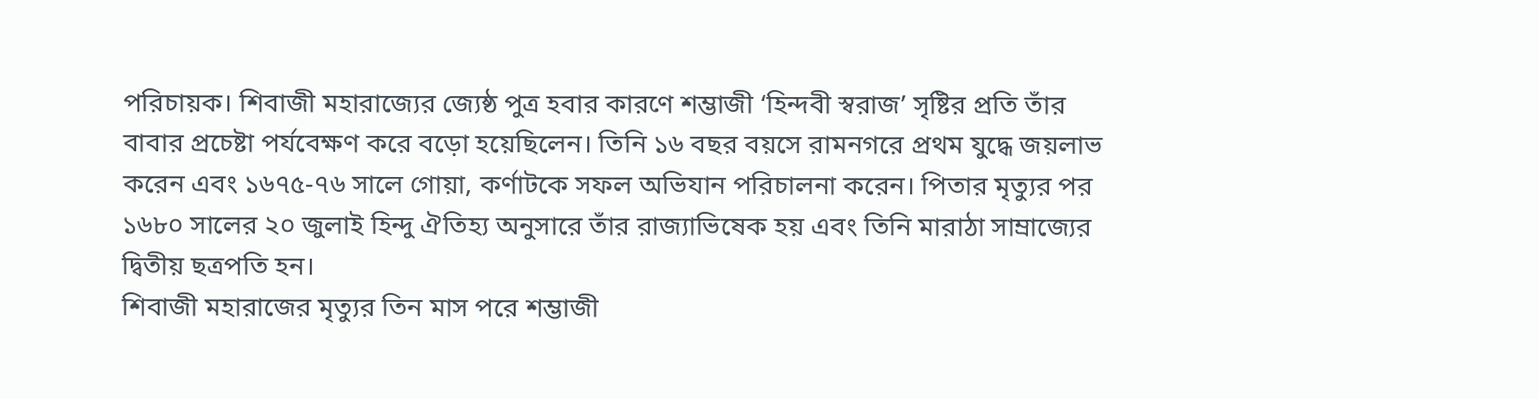পরিচায়ক। শিবাজী মহারাজ্যের জ্যেষ্ঠ পুত্র হবার কারণে শম্ভাজী ‘হিন্দবী স্বরাজ’ সৃষ্টির প্রতি তাঁর বাবার প্রচেষ্টা পর্যবেক্ষণ করে বড়ো হয়েছিলেন। তিনি ১৬ বছর বয়সে রামনগরে প্রথম যুদ্ধে জয়লাভ করেন এবং ১৬৭৫-৭৬ সালে গোয়া, কর্ণাটকে সফল অভিযান পরিচালনা করেন। পিতার মৃত্যুর পর ১৬৮০ সালের ২০ জুলাই হিন্দু ঐতিহ্য অনুসারে তাঁর রাজ্যাভিষেক হয় এবং তিনি মারাঠা সাম্রাজ্যের দ্বিতীয় ছত্রপতি হন।
শিবাজী মহারাজের মৃত্যুর তিন মাস পরে শম্ভাজী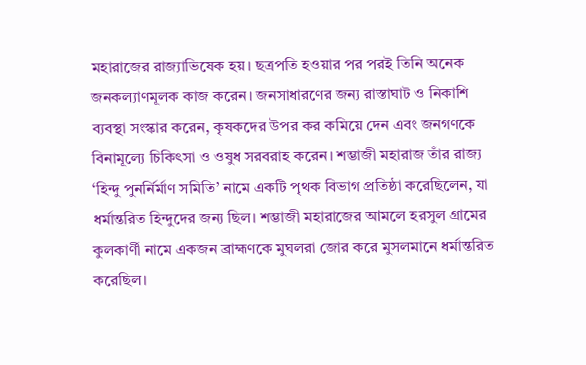মহারাজের রাজ্যাভিষেক হয়। ছত্রপতি হওয়ার পর পরই তিনি অনেক জনকল্যাণমূলক কাজ করেন। জনসাধারণের জন্য রাস্তাঘাট ও নিকাশি ব্যবস্থা সংস্কার করেন, কৃষকদের উপর কর কমিয়ে দেন এবং জনগণকে বিনামূল্যে চিকিৎসা ও ওষুধ সরবরাহ করেন। শম্ভাজী মহারাজ তাঁর রাজ্য ‘হিন্দু পুনর্নির্মাণ সমিতি’ নামে একটি পৃথক বিভাগ প্রতিষ্ঠা করেছিলেন, যা ধর্মান্তরিত হিন্দুদের জন্য ছিল। শম্ভাজী মহারাজের আমলে হরসুল গ্রামের কুলকার্ণী নামে একজন ব্রাহ্মণকে মুঘলরা জোর করে মুসলমানে ধর্মান্তরিত করেছিল।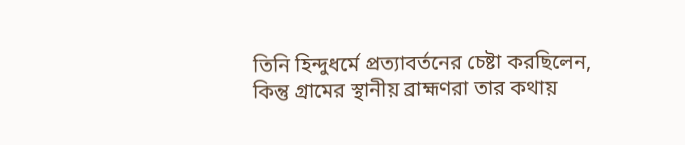তিনি হিন্দুধর্মে প্রত্যাবর্তনের চেষ্টা করছিলেন, কিন্তু গ্রামের স্থানীয় ব্রাহ্মণরা তার কথায়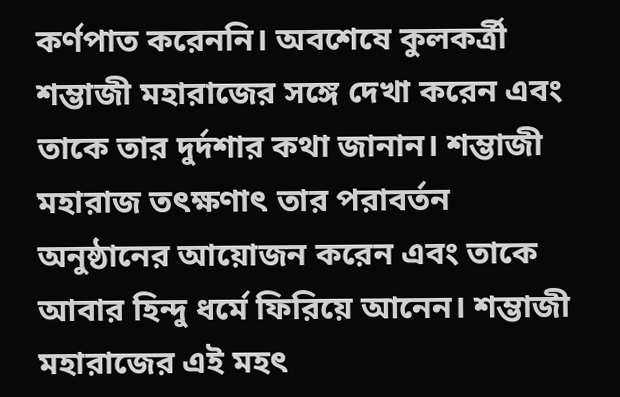কর্ণপাত করেননি। অবশেষে কুলকর্ত্রী শম্ভাজী মহারাজের সঙ্গে দেখা করেন এবং তাকে তার দুর্দশার কথা জানান। শম্ভাজী মহারাজ তৎক্ষণাৎ তার পরাবর্তন অনুষ্ঠানের আয়োজন করেন এবং তাকে আবার হিন্দু ধর্মে ফিরিয়ে আনেন। শম্ভাজী মহারাজের এই মহৎ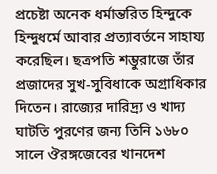প্রচেষ্টা অনেক ধর্মান্তরিত হিন্দুকে হিন্দুধর্মে আবার প্রত্যাবর্তনে সাহায্য করেছিল। ছত্রপতি শম্ভুরাজে তাঁর প্রজাদের সুখ-সুবিধাকে অগ্রাধিকার দিতেন। রাজ্যের দারিদ্র্য ও খাদ্য ঘাটতি পুরণের জন্য তিনি ১৬৮০ সালে ঔরঙ্গজেবের খানদেশ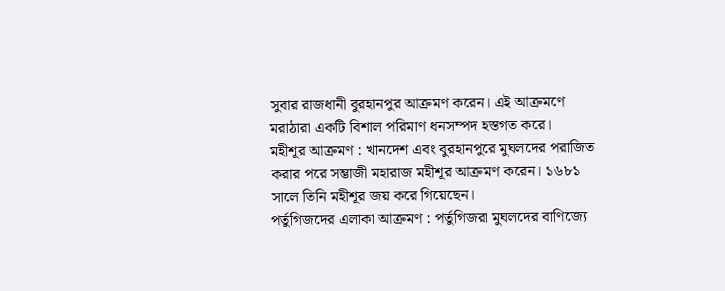সুবার রাজধানী বুরহানপুর আক্রমণ করেন। এই আক্রমণে মরাঠারা একটি বিশাল পরিমাণ ধনসম্পদ হস্তগত করে।
মহীশূর আক্রমণ : খানদেশ এবং বুরহানপুরে মুঘলদের পরাজিত করার পরে সম্ভাজী মহারাজ মহীশূর আক্রমণ করেন। ১৬৮১ সালে তিনি মহীশূর জয় করে গিয়েছেন।
পর্তুগিজদের এলাকা আক্রমণ : পর্তুগিজরা মুঘলদের বাণিজ্যে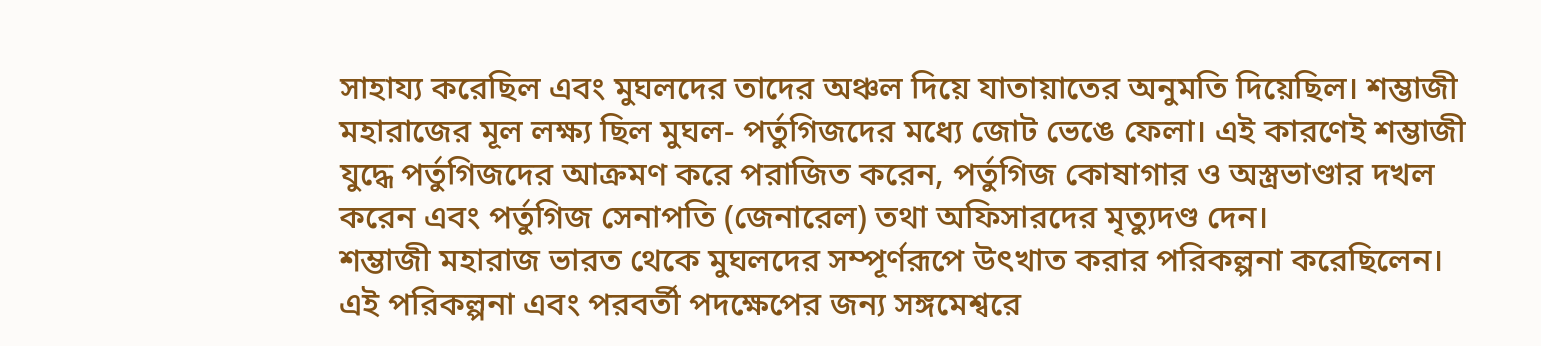সাহায্য করেছিল এবং মুঘলদের তাদের অঞ্চল দিয়ে যাতায়াতের অনুমতি দিয়েছিল। শম্ভাজী মহারাজের মূল লক্ষ্য ছিল মুঘল- পর্তুগিজদের মধ্যে জোট ভেঙে ফেলা। এই কারণেই শম্ভাজী যুদ্ধে পর্তুগিজদের আক্রমণ করে পরাজিত করেন, পর্তুগিজ কোষাগার ও অস্ত্রভাণ্ডার দখল করেন এবং পর্তুগিজ সেনাপতি (জেনারেল) তথা অফিসারদের মৃত্যুদণ্ড দেন।
শম্ভাজী মহারাজ ভারত থেকে মুঘলদের সম্পূর্ণরূপে উৎখাত করার পরিকল্পনা করেছিলেন। এই পরিকল্পনা এবং পরবর্তী পদক্ষেপের জন্য সঙ্গমেশ্বরে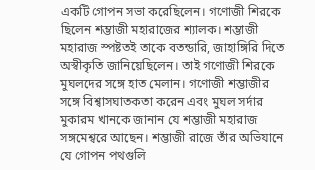একটি গোপন সভা করেছিলেন। গণোজী শিরকে ছিলেন শম্ভাজী মহারাজের শ্যালক। শম্ভাজী মহারাজ স্পষ্টতই তাকে বতন্ডারি, জাহাঙ্গিরি দিতে অস্বীকৃতি জানিয়েছিলেন। তাই গণোজী শিরকে মুঘলদের সঙ্গে হাত মেলান। গণোজী শম্ভাজীর সঙ্গে বিশ্বাসঘাতকতা করেন এবং মুঘল সর্দার মুকারম খানকে জানান যে শম্ভাজী মহারাজ সঙ্গমেশ্বরে আছেন। শম্ভাজী রাজে তাঁর অভিযানে যে গোপন পথগুলি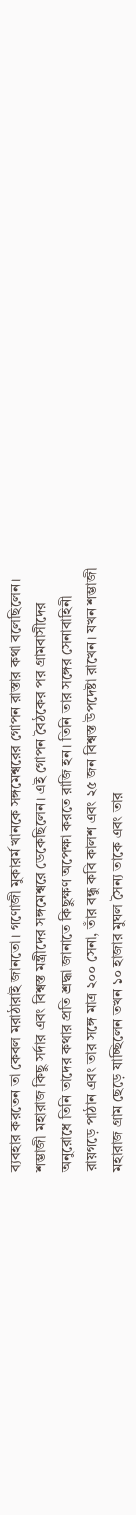ব্যবহার করতেন তা কেবল মরাঠারাই জানতো। গণোজী মুকারর্ম খানকে সঙ্গমেশ্বরের গোপন রাস্তার কথা বলেছিলেন। শম্ভাজী মহারাজ কিছু সর্দার এবং বিশ্বস্ত মন্ত্রীদের সঙ্গমেশ্বরে ডেকেছিলেন। এই গোপন বৈঠকের পর গ্রামবাসীদের অনুরোধে তিনি তাদের কথার প্রতি শ্রদ্ধা জানাতে কিছুক্ষণ অপেক্ষা করতে রাজি হন। তিনি তার সঙ্গের সেনাবাহিনী রায়গড়ে পাঠান এবং তার সঙ্গে মাত্র ২০০ সেনা, তাঁর বন্ধু কবি কালশ এবং ২৫ জন বিশ্বস্ত উপদেষ্টা রাখেন। যখন শম্ভাজী মহারাজ গ্রাম ছেড়ে যাচ্ছিলেন তখন ১০ হাজার মুঘল সৈন্য তাকে এবং তার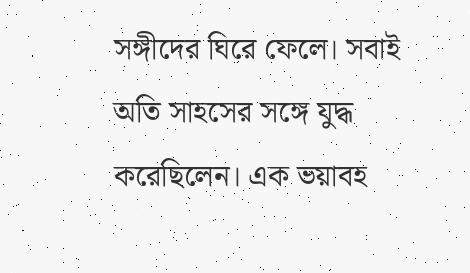সঙ্গীদের ঘিরে ফেলে। সবাই অতি সাহসের সঙ্গে যুদ্ধ করেছিলেন। এক ভয়াবহ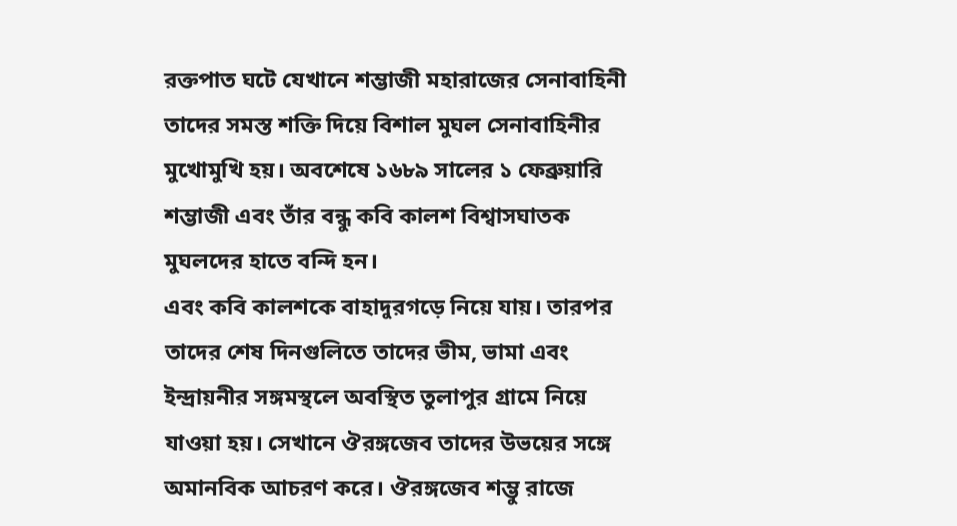রক্তপাত ঘটে যেখানে শম্ভাজী মহারাজের সেনাবাহিনী তাদের সমস্ত শক্তি দিয়ে বিশাল মুঘল সেনাবাহিনীর মুখোমুখি হয়। অবশেষে ১৬৮৯ সালের ১ ফেব্রুয়ারি শম্ভাজী এবং তাঁর বন্ধু কবি কালশ বিশ্বাসঘাতক মুঘলদের হাতে বন্দি হন।
এবং কবি কালশকে বাহাদুরগড়ে নিয়ে যায়। তারপর তাদের শেষ দিনগুলিতে তাদের ভীম, ভামা এবং ইন্দ্রায়নীর সঙ্গমস্থলে অবস্থিত তুলাপুর গ্রামে নিয়ে যাওয়া হয়। সেখানে ঔরঙ্গজেব তাদের উভয়ের সঙ্গে অমানবিক আচরণ করে। ঔরঙ্গজেব শম্ভু রাজে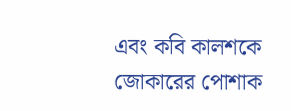এবং কবি কালশকে জোকারের পোশাক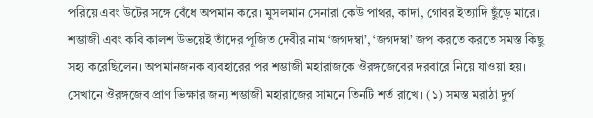পরিয়ে এবং উটের সঙ্গে বেঁধে অপমান করে। মুসলমান সেনারা কেউ পাথর, কাদা, গোবর ইত্যাদি ছুঁড়ে মারে। শম্ভাজী এবং কবি কালশ উভয়েই তাঁদের পূজিত দেবীর নাম ‘জগদম্বা’, ‘জগদম্বা’ জপ করতে করতে সমস্ত কিছু সহ্য করেছিলেন। অপমানজনক ব্যবহারের পর শম্ভাজী মহারাজকে ঔরঙ্গজেবের দরবারে নিয়ে যাওয়া হয়। সেখানে ঔরঙ্গজেব প্রাণ ভিক্ষার জন্য শম্ভাজী মহারাজের সামনে তিনটি শর্ত রাখে। (১) সমস্ত মরাঠা দুর্গ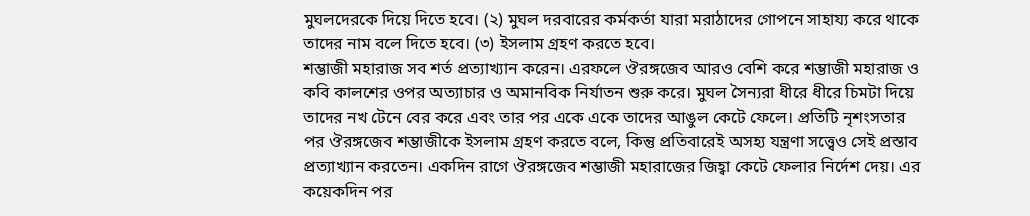মুঘলদেরকে দিয়ে দিতে হবে। (২) মুঘল দরবারের কর্মকর্তা যারা মরাঠাদের গোপনে সাহায্য করে থাকে তাদের নাম বলে দিতে হবে। (৩) ইসলাম গ্রহণ করতে হবে।
শম্ভাজী মহারাজ সব শর্ত প্রত্যাখ্যান করেন। এরফলে ঔরঙ্গজেব আরও বেশি করে শম্ভাজী মহারাজ ও কবি কালশের ওপর অত্যাচার ও অমানবিক নির্যাতন শুরু করে। মুঘল সৈন্যরা ধীরে ধীরে চিমটা দিয়ে তাদের নখ টেনে বের করে এবং তার পর একে একে তাদের আঙুল কেটে ফেলে। প্রতিটি নৃশংসতার পর ঔরঙ্গজেব শম্ভাজীকে ইসলাম গ্রহণ করতে বলে, কিন্তু প্রতিবারেই অসহ্য যন্ত্রণা সত্ত্বেও সেই প্রস্তাব প্রত্যাখ্যান করতেন। একদিন রাগে ঔরঙ্গজেব শম্ভাজী মহারাজের জিহ্বা কেটে ফেলার নির্দেশ দেয়। এর কয়েকদিন পর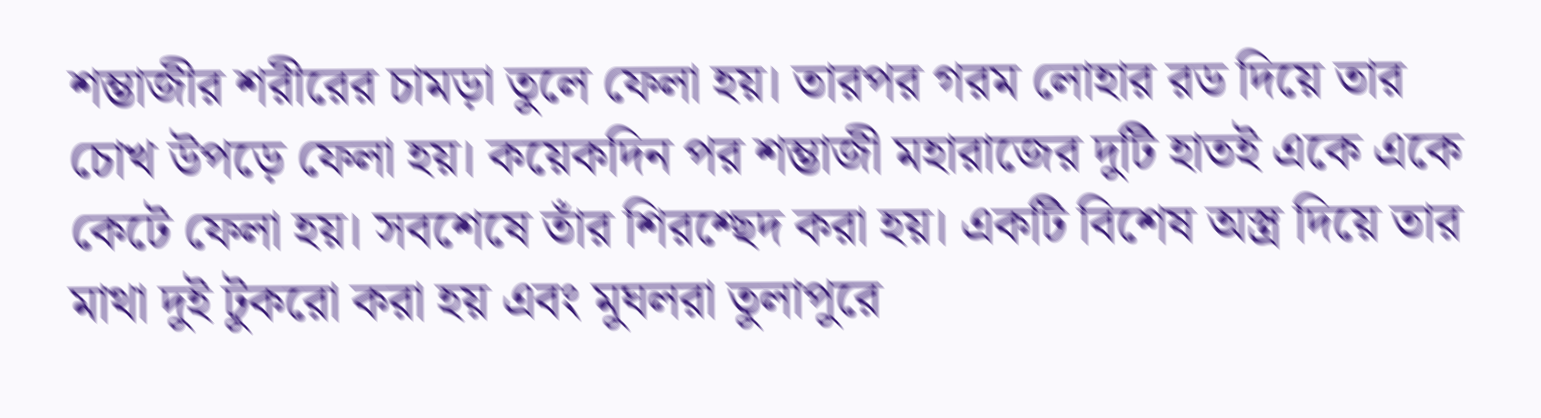শম্ভাজীর শরীরের চামড়া তুলে ফেলা হয়। তারপর গরম লোহার রড দিয়ে তার চোখ উপড়ে ফেলা হয়। কয়েকদিন পর শম্ভাজী মহারাজের দুটি হাতই একে একে কেটে ফেলা হয়। সবশেষে তাঁর শিরশ্ছেদ করা হয়। একটি বিশেষ অস্ত্র দিয়ে তার মাথা দুই টুকরো করা হয় এবং মুঘলরা তুলাপুরে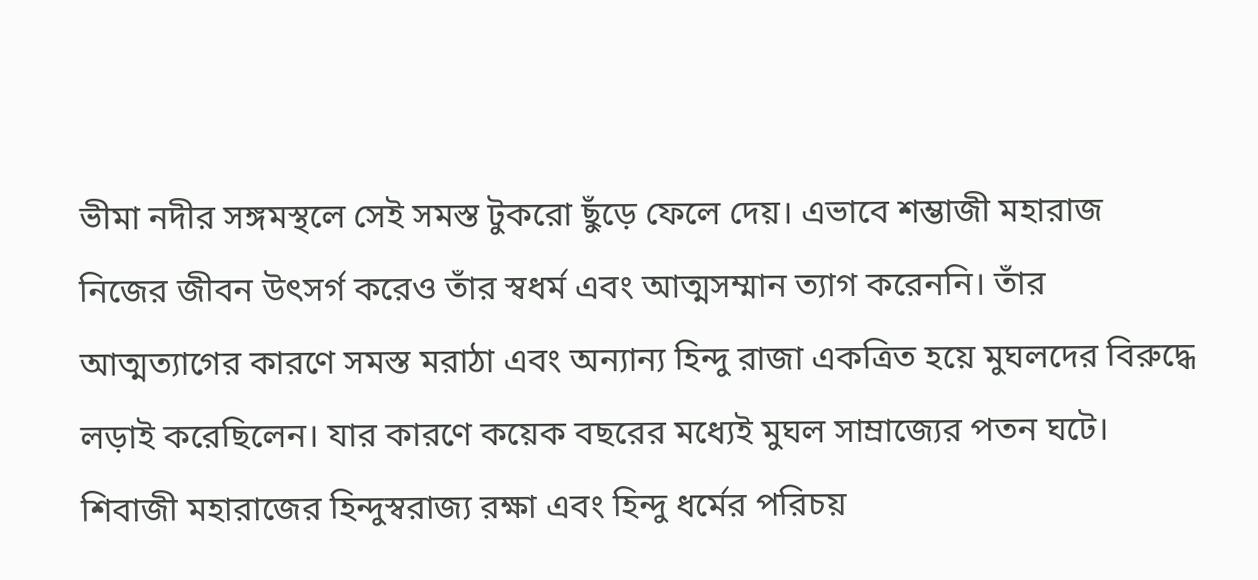ভীমা নদীর সঙ্গমস্থলে সেই সমস্ত টুকরো ছুঁড়ে ফেলে দেয়। এভাবে শম্ভাজী মহারাজ নিজের জীবন উৎসর্গ করেও তাঁর স্বধর্ম এবং আত্মসম্মান ত্যাগ করেননি। তাঁর আত্মত্যাগের কারণে সমস্ত মরাঠা এবং অন্যান্য হিন্দু রাজা একত্রিত হয়ে মুঘলদের বিরুদ্ধে লড়াই করেছিলেন। যার কারণে কয়েক বছরের মধ্যেই মুঘল সাম্রাজ্যের পতন ঘটে। শিবাজী মহারাজের হিন্দুস্বরাজ্য রক্ষা এবং হিন্দু ধর্মের পরিচয়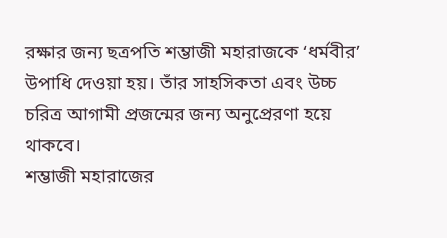রক্ষার জন্য ছত্রপতি শম্ভাজী মহারাজকে ‘ধর্মবীর’ উপাধি দেওয়া হয়। তাঁর সাহসিকতা এবং উচ্চ চরিত্র আগামী প্রজন্মের জন্য অনুপ্রেরণা হয়ে থাকবে।
শম্ভাজী মহারাজের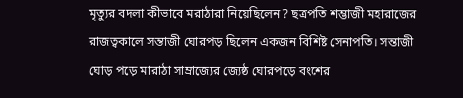মৃত্যুর বদলা কীভাবে মরাঠারা নিয়েছিলেন? ছত্রপতি শম্ভাজী মহারাজের রাজত্বকালে সন্তাজী ঘোরপড় ছিলেন একজন বিশিষ্ট সেনাপতি। সন্তাজী ঘোড় পড়ে মারাঠা সাম্রাজ্যের জ্যেষ্ঠ ঘোরপড়ে বংশের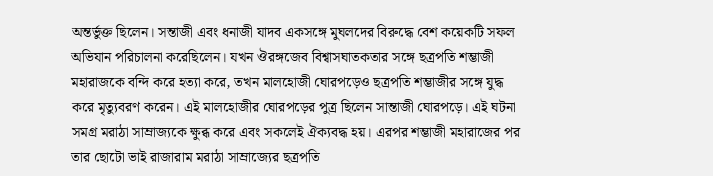অন্তর্ভুক্ত ছিলেন। সন্তাজী এবং ধনাজী যাদব একসঙ্গে মুঘলদের বিরুদ্ধে বেশ কয়েকটি সফল অভিযান পরিচালনা করেছিলেন। যখন ঔরঙ্গজেব বিশ্বাসঘাতকতার সঙ্গে ছত্রপতি শম্ভাজী মহারাজকে বন্দি করে হত্যা করে, তখন মালহোজী ঘোরপড়েও ছত্রপতি শম্ভাজীর সঙ্গে যুদ্ধ করে মৃত্যুবরণ করেন। এই মালহোজীর ঘোরপড়ের পুত্র ছিলেন সান্তাজী ঘোরপড়ে। এই ঘটনা সমগ্র মরাঠা সাম্রাজ্যকে ক্ষুব্ধ করে এবং সকলেই ঐক্যবদ্ধ হয়। এরপর শম্ভাজী মহারাজের পর তার ছোটো ভাই রাজারাম মরাঠা সাম্রাজ্যের ছত্রপতি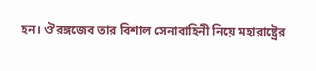হন। ঔরঙ্গজেব তার বিশাল সেনাবাহিনী নিয়ে মহারাষ্ট্রের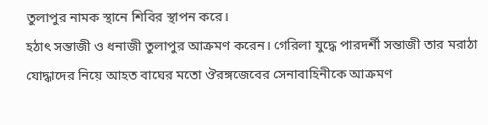তুলাপুর নামক স্থানে শিবির স্থাপন করে।
হঠাৎ সন্তাজী ও ধনাজী তুলাপুর আক্রমণ করেন। গেরিলা যুদ্ধে পারদর্শী সন্তাজী তার মরাঠা যোদ্ধাদের নিয়ে আহত বাঘের মতো ঔরঙ্গজেবের সেনাবাহিনীকে আক্রমণ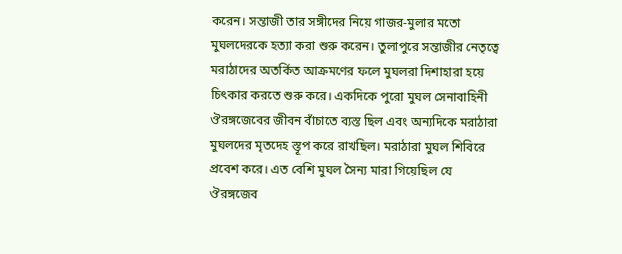করেন। সন্তাজী তার সঙ্গীদের নিয়ে গাজর-মুলার মতো মুঘলদেরকে হত্যা করা শুরু করেন। তুলাপুরে সন্তাজীর নেতৃত্বে মরাঠাদের অতর্কিত আক্রমণের ফলে মুঘলরা দিশাহারা হয়ে চিৎকার করতে শুরু করে। একদিকে পুরো মুঘল সেনাবাহিনী ঔরঙ্গজেবের জীবন বাঁচাতে ব্যস্ত ছিল এবং অন্যদিকে মরাঠারা মুঘলদের মৃতদেহ স্তূপ করে রাখছিল। মরাঠারা মুঘল শিবিরে প্রবেশ করে। এত বেশি মুঘল সৈন্য মারা গিয়েছিল যে ঔরঙ্গজেব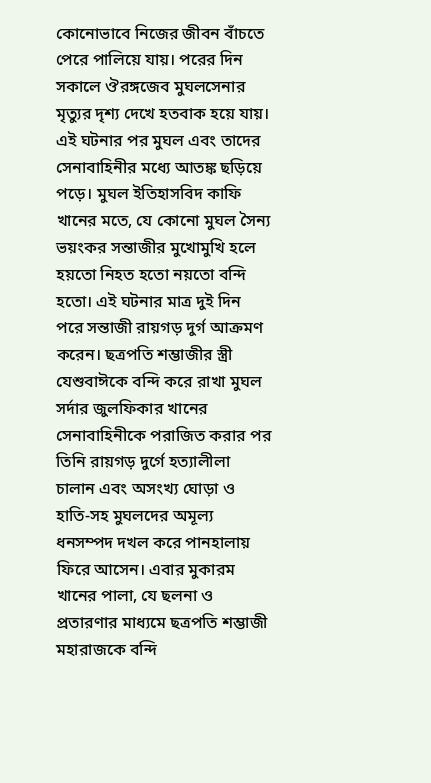কোনোভাবে নিজের জীবন বাঁচতে পেরে পালিয়ে যায়। পরের দিন সকালে ঔরঙ্গজেব মুঘলসেনার মৃত্যুর দৃশ্য দেখে হতবাক হয়ে যায়। এই ঘটনার পর মুঘল এবং তাদের সেনাবাহিনীর মধ্যে আতঙ্ক ছড়িয়ে পড়ে। মুঘল ইতিহাসবিদ কাফি খানের মতে, যে কোনো মুঘল সৈন্য ভয়ংকর সন্তাজীর মুখোমুখি হলে হয়তো নিহত হতো নয়তো বন্দি হতো। এই ঘটনার মাত্র দুই দিন পরে সন্তাজী রায়গড় দুর্গ আক্রমণ করেন। ছত্রপতি শম্ভাজীর স্ত্রী যেশুবাঈকে বন্দি করে রাখা মুঘল সর্দার জুলফিকার খানের সেনাবাহিনীকে পরাজিত করার পর তিনি রায়গড় দুর্গে হত্যালীলা চালান এবং অসংখ্য ঘোড়া ও হাতি-সহ মুঘলদের অমূল্য ধনসম্পদ দখল করে পানহালায় ফিরে আসেন। এবার মুকারম খানের পালা, যে ছলনা ও প্রতারণার মাধ্যমে ছত্রপতি শম্ভাজী মহারাজকে বন্দি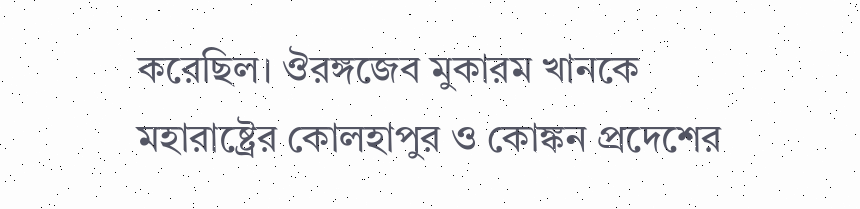করেছিল। ঔরঙ্গজেব মুকারম খানকে মহারাষ্ট্রের কোলহাপুর ও কোঙ্কন প্রদেশের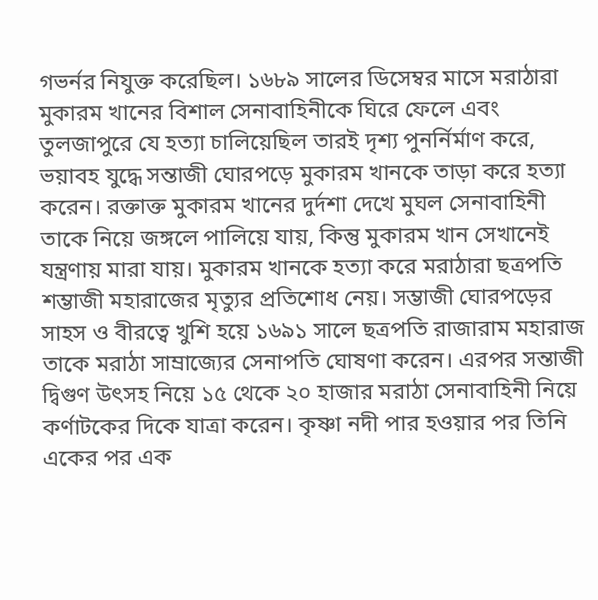গভর্নর নিযুক্ত করেছিল। ১৬৮৯ সালের ডিসেম্বর মাসে মরাঠারা মুকারম খানের বিশাল সেনাবাহিনীকে ঘিরে ফেলে এবং তুলজাপুরে যে হত্যা চালিয়েছিল তারই দৃশ্য পুনর্নির্মাণ করে, ভয়াবহ যুদ্ধে সন্তাজী ঘোরপড়ে মুকারম খানকে তাড়া করে হত্যা করেন। রক্তাক্ত মুকারম খানের দুর্দশা দেখে মুঘল সেনাবাহিনী তাকে নিয়ে জঙ্গলে পালিয়ে যায়, কিন্তু মুকারম খান সেখানেই যন্ত্রণায় মারা যায়। মুকারম খানকে হত্যা করে মরাঠারা ছত্রপতি শম্ভাজী মহারাজের মৃত্যুর প্রতিশোধ নেয়। সম্ভাজী ঘোরপড়ের সাহস ও বীরত্বে খুশি হয়ে ১৬৯১ সালে ছত্রপতি রাজারাম মহারাজ তাকে মরাঠা সাম্রাজ্যের সেনাপতি ঘোষণা করেন। এরপর সন্তাজী দ্বিগুণ উৎসহ নিয়ে ১৫ থেকে ২০ হাজার মরাঠা সেনাবাহিনী নিয়ে কর্ণাটকের দিকে যাত্রা করেন। কৃষ্ণা নদী পার হওয়ার পর তিনি একের পর এক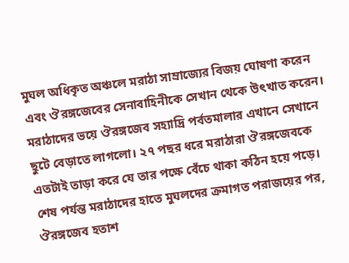মুঘল অধিকৃত অঞ্চলে মরাঠা সাম্রাজ্যের বিজয় ঘোষণা করেন এবং ঔরঙ্গজেবের সেনাবাহিনীকে সেখান থেকে উৎখাত করেন। মরাঠাদের ভয়ে ঔরঙ্গজেব সহ্যাদ্রি পর্বতমালার এখানে সেখানে ছুটে বেড়াতে লাগলো। ২৭ পছর ধরে মরাঠারা ঔরঙ্গজেবকে এতটাই তাড়া করে যে তার পক্ষে বেঁচে থাকা কঠিন হয়ে পড়ে। শেষ পর্যন্ত মরাঠাদের হাতে মুঘলদের ক্রমাগত পরাজয়ের পর, ঔরঙ্গজেব হতাশ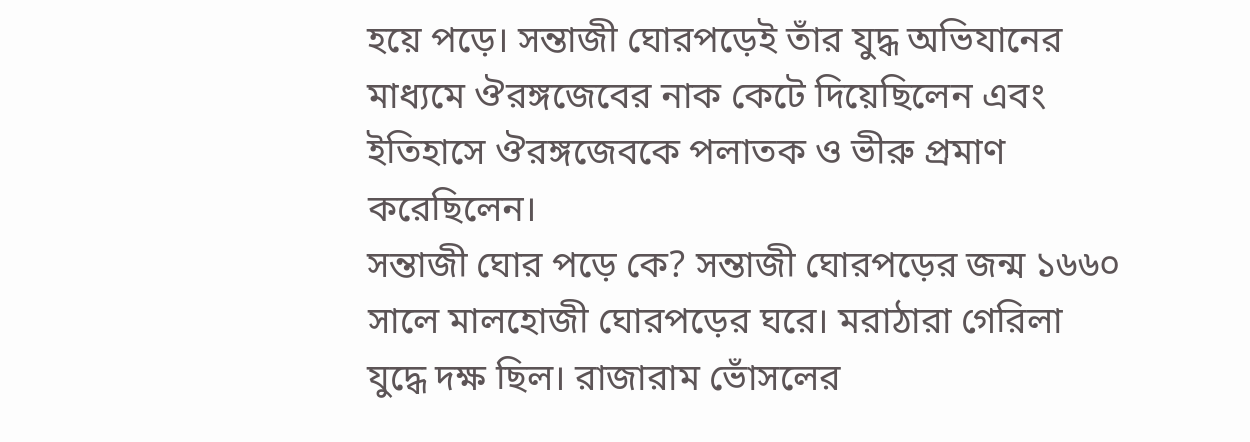হয়ে পড়ে। সন্তাজী ঘোরপড়েই তাঁর যুদ্ধ অভিযানের মাধ্যমে ঔরঙ্গজেবের নাক কেটে দিয়েছিলেন এবং ইতিহাসে ঔরঙ্গজেবকে পলাতক ও ভীরু প্রমাণ করেছিলেন।
সন্তাজী ঘোর পড়ে কে? সন্তাজী ঘোরপড়ের জন্ম ১৬৬০ সালে মালহোজী ঘোরপড়ের ঘরে। মরাঠারা গেরিলা যুদ্ধে দক্ষ ছিল। রাজারাম ভোঁসলের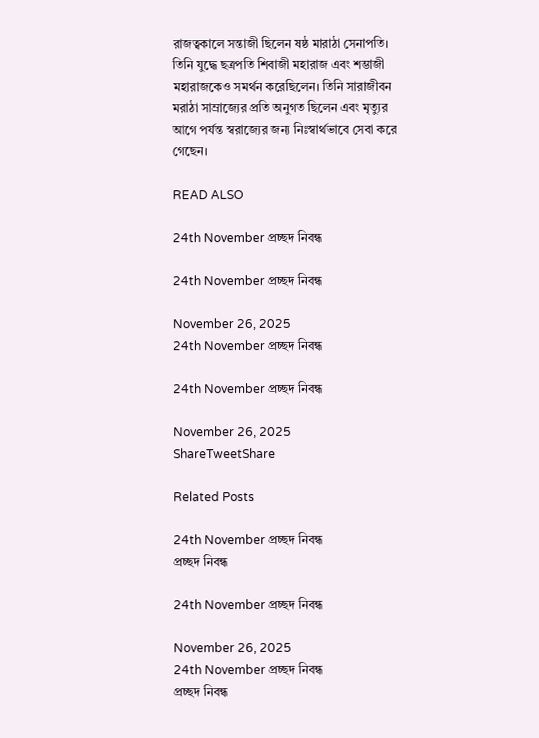রাজত্বকালে সন্তাজী ছিলেন ষষ্ঠ মারাঠা সেনাপতি। তিনি যুদ্ধে ছত্রপতি শিবাজী মহারাজ এবং শম্ভাজী মহারাজকেও সমর্থন করেছিলেন। তিনি সারাজীবন মরাঠা সাম্রাজ্যের প্রতি অনুগত ছিলেন এবং মৃত্যুর আগে পর্যন্ত স্বরাজ্যের জন্য নিঃস্বার্থভাবে সেবা করে গেছেন।

READ ALSO

24th November প্রচ্ছদ নিবন্ধ

24th November প্রচ্ছদ নিবন্ধ

November 26, 2025
24th November প্রচ্ছদ নিবন্ধ

24th November প্রচ্ছদ নিবন্ধ

November 26, 2025
ShareTweetShare

Related Posts

24th November প্রচ্ছদ নিবন্ধ
প্রচ্ছদ নিবন্ধ

24th November প্রচ্ছদ নিবন্ধ

November 26, 2025
24th November প্রচ্ছদ নিবন্ধ
প্রচ্ছদ নিবন্ধ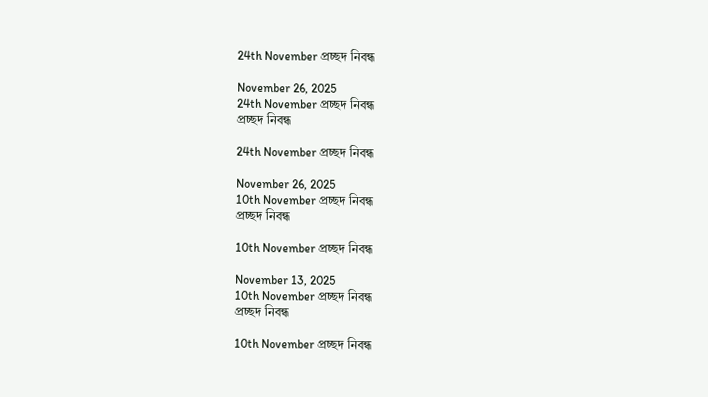24th November প্রচ্ছদ নিবন্ধ

November 26, 2025
24th November প্রচ্ছদ নিবন্ধ
প্রচ্ছদ নিবন্ধ

24th November প্রচ্ছদ নিবন্ধ

November 26, 2025
10th November প্রচ্ছদ নিবন্ধ
প্রচ্ছদ নিবন্ধ

10th November প্রচ্ছদ নিবন্ধ

November 13, 2025
10th November প্রচ্ছদ নিবন্ধ
প্রচ্ছদ নিবন্ধ

10th November প্রচ্ছদ নিবন্ধ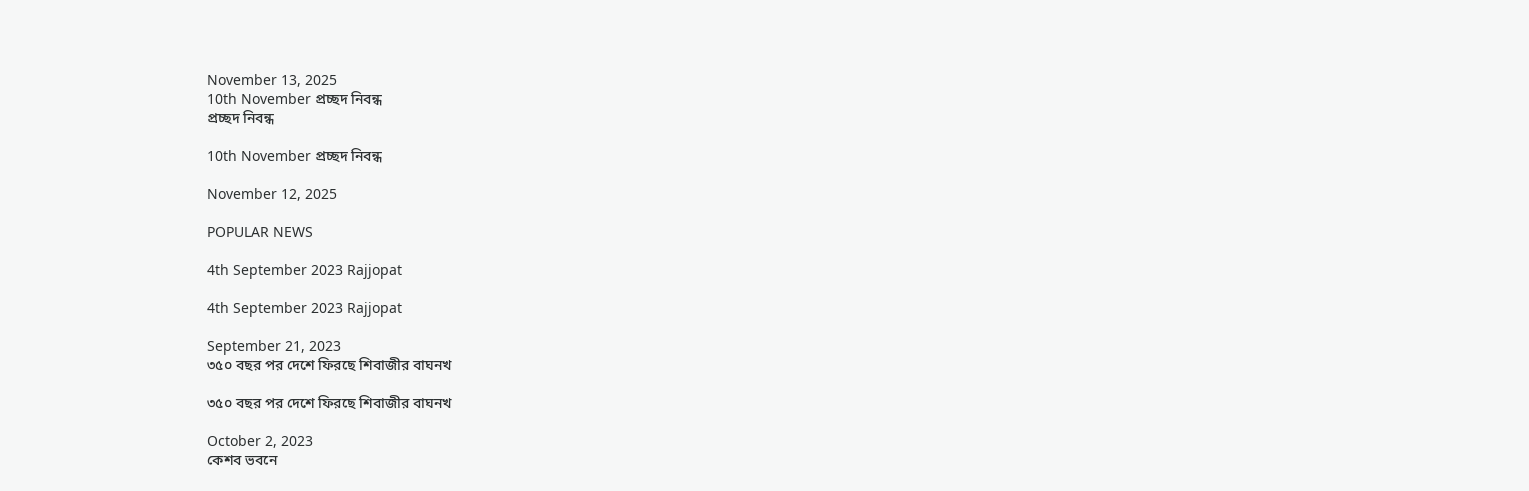November 13, 2025
10th November প্রচ্ছদ নিবন্ধ
প্রচ্ছদ নিবন্ধ

10th November প্রচ্ছদ নিবন্ধ

November 12, 2025

POPULAR NEWS

4th September 2023 Rajjopat

4th September 2023 Rajjopat

September 21, 2023
৩৫০ বছর পর দেশে ফিরছে শিবাজীর বাঘনখ

৩৫০ বছর পর দেশে ফিরছে শিবাজীর বাঘনখ

October 2, 2023
কেশব ভবনে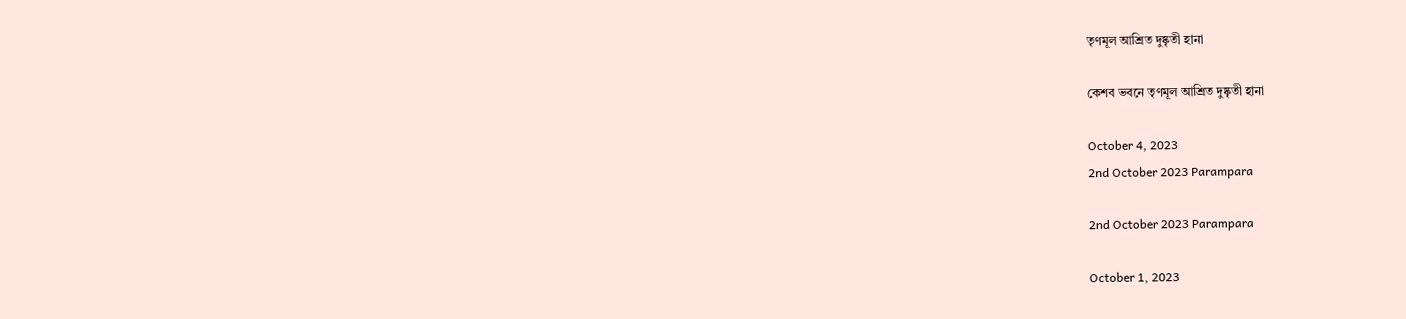তৃণমূল আশ্রিত দুষ্কৃতী হানা

কেশব ভবনে তৃণমূল আশ্রিত দুষ্কৃতী হানা

October 4, 2023
2nd October 2023 Parampara

2nd October 2023 Parampara

October 1, 2023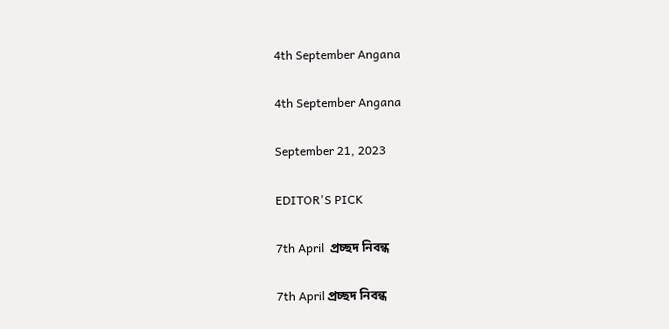4th September Angana

4th September Angana

September 21, 2023

EDITOR'S PICK

7th April  প্রচ্ছদ নিবন্ধ

7th April প্রচ্ছদ নিবন্ধ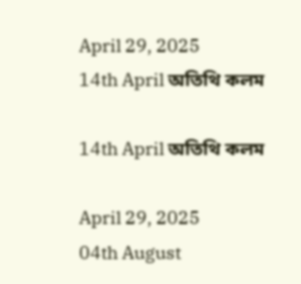April 29, 2025
14th April অতিথি কলম

14th April অতিথি কলম

April 29, 2025
04th August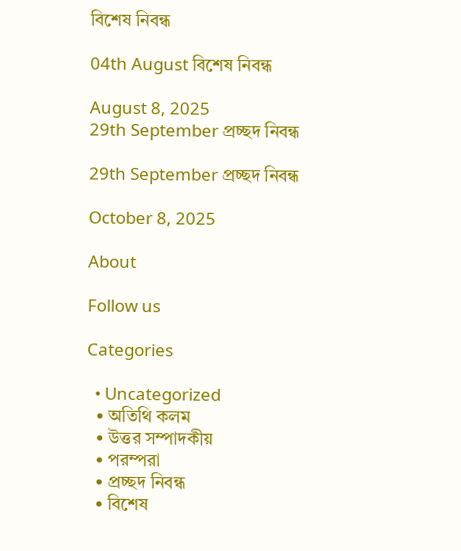বিশেষ নিবন্ধ

04th August বিশেষ নিবন্ধ

August 8, 2025
29th September প্রচ্ছদ নিবন্ধ

29th September প্রচ্ছদ নিবন্ধ

October 8, 2025

About

Follow us

Categories

  • Uncategorized
  • অতিথি কলম
  • উত্তর সম্পাদকীয়
  • পরম্পরা
  • প্রচ্ছদ নিবন্ধ
  • বিশেষ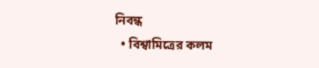নিবন্ধ
  • বিশ্বামিত্রের কলম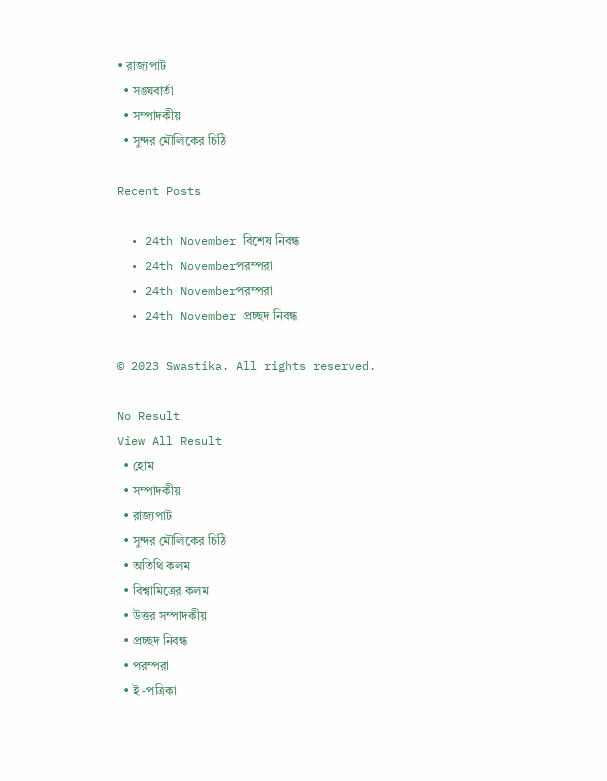• রাজ্যপাট
  • সঙ্ঘবার্তা
  • সম্পাদকীয়
  • সুন্দর মৌলিকের চিঠি

Recent Posts

  • 24th November বিশেষ নিবন্ধ
  • 24th Novemberপরম্পরা
  • 24th Novemberপরম্পরা
  • 24th November প্রচ্ছদ নিবন্ধ

© 2023 Swastika. All rights reserved.

No Result
View All Result
  • হোম
  • সম্পাদকীয়
  • রাজ্যপাট
  • সুন্দর মৌলিকের চিঠি
  • অতিথি কলম
  • বিশ্বামিত্রের কলম
  • উত্তর সম্পাদকীয়
  • প্রচ্ছদ নিবন্ধ
  • পরম্পরা
  • ই -পত্রিকা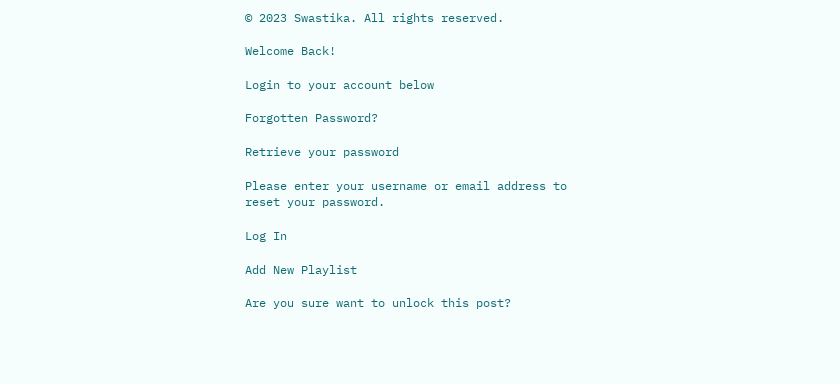© 2023 Swastika. All rights reserved.

Welcome Back!

Login to your account below

Forgotten Password?

Retrieve your password

Please enter your username or email address to reset your password.

Log In

Add New Playlist

Are you sure want to unlock this post?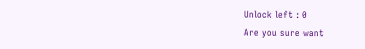Unlock left : 0
Are you sure want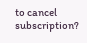to cancel subscription?